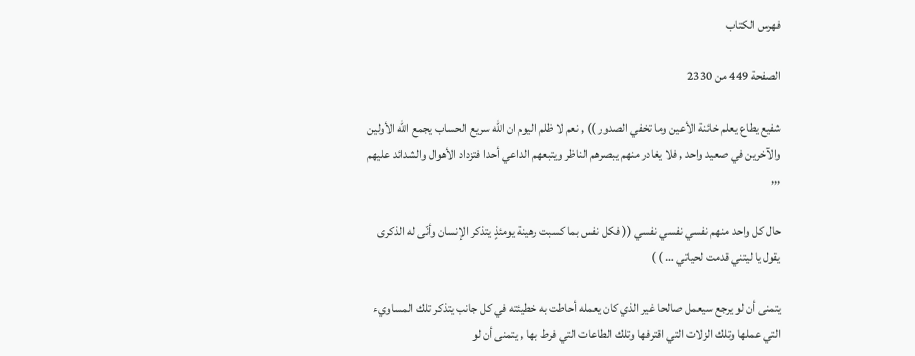فهرس الكتاب

الصفحة 449 من 2330

شفيع يطاع يعلم خائنة الأعين وما تخفي الصدور )) , نعم لا ظلم اليوم ان الله سريع الحساب يجمع الله الأولين والآخرين في صعيد واحد , فلا يغادر منهم يبصرهم الناظر ويتبعهم الداعي أحدا فتزداد الأهوال والشدائد عليهم ,,,

حال كل واحد منهم نفسي نفسي نفسي (( فكل نفس بما كسبت رهينة يومئذٍ يتذكر الإنسان وأنّى له الذكرى يقول يا ليتني قدمت لحياتي … ) )

يتمنى أن لو يرجع سيعمل صالحا غير الذي كان يعمله أحاطت به خطيئته في كل جانب يتذكر تلك المساويء التي عملها وتلك الزلات التي اقترفها وتلك الطاعات التي فرط بها , يتمنى أن لو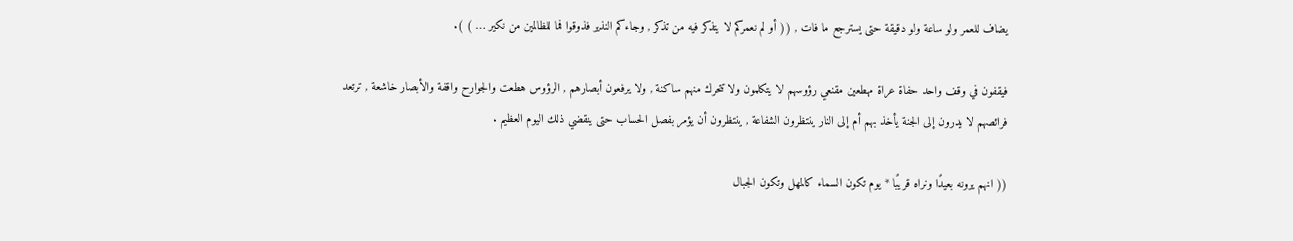يضاف للعمر ولو ساعة ولو دقيقة حتى يسترجع ما فات , (( أو لم نعمركم لا يتذكر فيه من تذكر , وجاءكم النذير فذوقوا فما للظالمين من نكير … ) ).

فيقفون في وقف واحد حفاة عراة مهطعين مقنعي رؤوسهم لا يتكلمون ولا تتحرك منهم ساكنة , ولا يرفعون أبصارهم , الرؤوس هطعت والجوارح واقفة والأبصار خاشعة , ترتعد فرائصهم لا يدرون إلى الجنة يأخذ بهم أم إلى النار ينتظرون الشفاعة , ينتظرون أن يؤمر بفصل الحساب حتى ينقضي ذلك اليوم العظيم .

(( انهم يرونه بعيدًا ونراه قريبًا * يوم تكون السماء كالمهل وتكون الجبال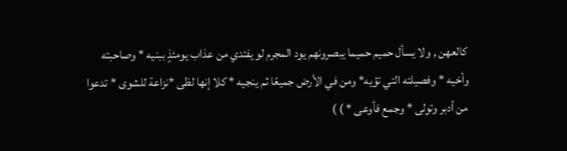كالعهن , ولا يسأل حميم حميما يبصرونهم يود المجرم لو يفتدي من عذاب يومئذٍ ببنيه * وصاحبته وأخيه * وفصيلته التي تؤيه* ومن في الأرض جميعًا ثم ينجيه * كلا إنها لظى *نزاعة للشوى * تدعوا من أدبر وتولى * وجمع فأوعى * ) )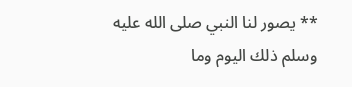** يصور لنا النبي صلى الله عليه وسلم ذلك اليوم وما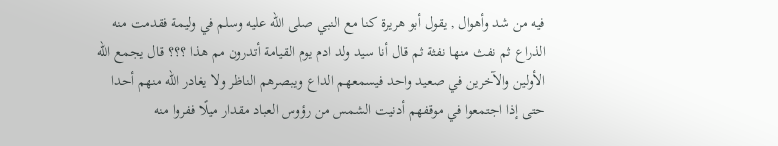فيه من شد وأهوال , يقول أبو هريرة كنا مع النبي صلى الله عليه وسلم في وليمة فقدمت منه الذراع ثم نفث منها نفثة ثم قال أنا سيد ولد ادم يوم القيامة أتدرون مم هذا ؟؟؟ قال يجمع الله الأولين والآخرين في صعيد واحد فيسمعهم الداع ويبصرهم الناظر ولا يغادر الله منهم أحدا حتى إذا اجتمعوا في موقفهم أدنيت الشمس من رؤوس العباد مقدار ميلًا ففروا منه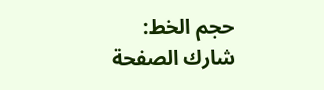حجم الخط:
شارك الصفحة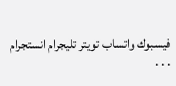فيسبوك واتساب تويتر تليجرام انستجرام
. . .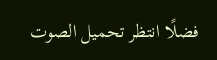فضلًا انتظر تحميل الصوت